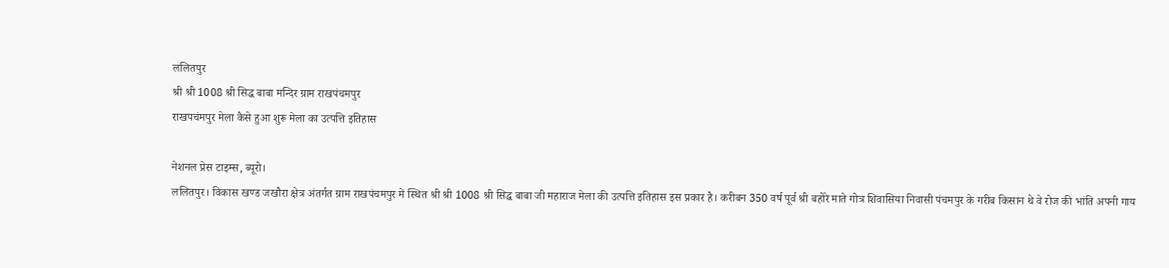ललितपुर
श्री श्री 1008 श्री सिद्ध बाबा मन्दिर ग्राम राखपंचमपुर
राखपचंमपुर मेला कैसे हुआ शुरू मेला का उत्पत्ति इतिहास

नेशनल प्रेस टाइम्स, ब्यूरो।
ललितपुर। विकास खण्ड जखौरा क्षेत्र अंतर्गत ग्राम राखपंचमपुर में स्थित श्री श्री 1008 श्री सिद्ध बाबा जी महाराज मेला की उत्पत्ति इतिहास इस प्रकार है। करीबन 350 वर्ष पूर्व श्री बहोरे माते गोत्र शिवासिया निवासी पंचमपुर के गरीब किसान थे वे रोज की भांति अपनी गाय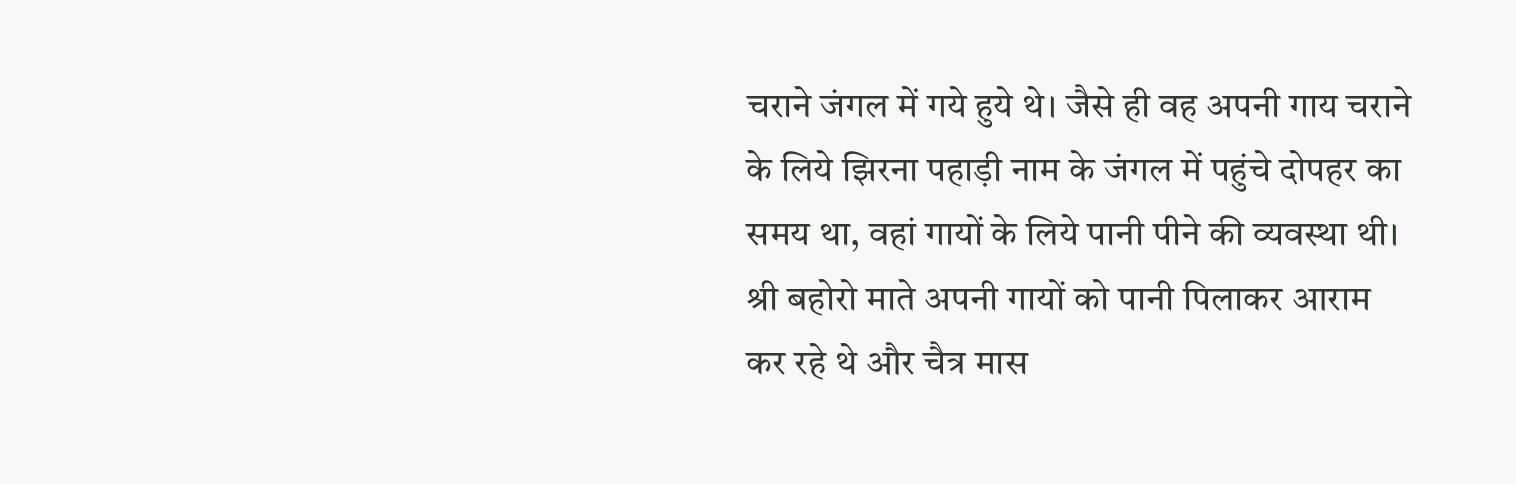चराने जंगल में गये हुये थे। जैसे ही वह अपनी गाय चराने के लिये झिरना पहाड़ी नाम के जंगल में पहुंचे दोपहर का समय था, वहां गायों के लिये पानी पीने की व्यवस्था थी। श्री बहोरो माते अपनी गायों को पानी पिलाकर आराम कर रहे थे और चैत्र मास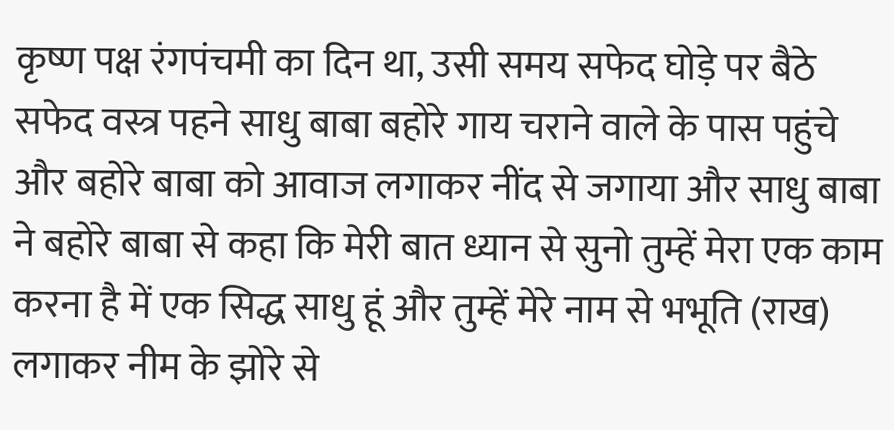कृष्ण पक्ष रंगपंचमी का दिन था, उसी समय सफेद घोड़े पर बैठे सफेद वस्त्र पहने साधु बाबा बहोरे गाय चराने वाले के पास पहुंचे और बहोरे बाबा को आवाज लगाकर नींद से जगाया और साधु बाबा ने बहोरे बाबा से कहा कि मेरी बात ध्यान से सुनो तुम्हें मेरा एक काम करना है में एक सिद्ध साधु हूं और तुम्हें मेरे नाम से भभूति (राख) लगाकर नीम के झोरे से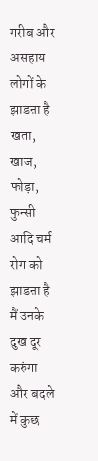गरीब और असहाय लोगों के झाडऩा है खता, खाज, फोड़ा, फुन्सी आदि चर्म रोग को झाडऩा है मैं उनके दुख दूर करुंगा और बदले में कुछ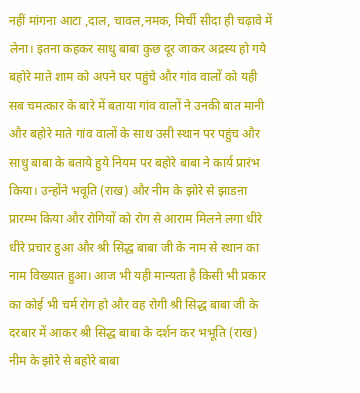नहीं मांगना आटा ,दाल, चावल,नमक, मिर्ची सीदा ही चढ़ावे में लेना। इतना कहकर साधु बाबा कुछ दूर जाकर अद्रस्य हो गये बहोरे माते शाम को अपने घर पहुंचे और गांव वालों को यही सब चमत्कार के बारे में बताया गांव वालों ने उनकी बात मानी और बहोरे माते गांव वालों के साथ उसी स्थान पर पहुंच और साधु बाबा के बताये हुये नियम पर बहोरे बाबा ने कार्य प्रारंभ किया। उन्होंने भवूति (राख) और नीम के झोरे से झाडऩा प्रारम्भ किया और रोगियों को रोग से आराम मिलने लगा धीरे धीरे प्रचार हुआ और श्री सिद्ध बाबा जी के नाम से स्थान का नाम विख्यात हुआ। आज भी यही मान्यता है किसी भी प्रकार का कोई भी चर्म रोग हो और वह रोगी श्री सिद्ध बाबा जी के दरबार में आकर श्री सिद्ध बाबा के दर्शन कर भभूति (राख) नीम के झोरे से बहोरे बाबा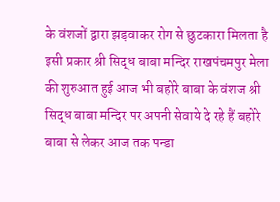के वंशजों द्वारा झड़वाकर रोग से छुटकारा मिलता है इसी प्रकार श्री सिद्ध बाबा मन्दिर राखपंचमपुर मेला की शुरुआत हुई आज भी बहोरे बाबा के वंशज श्री सिद्ध बाबा मन्दिर पर अपनी सेवाये दे रहे हैं बहोरे बाबा से लेकर आज तक पन्डा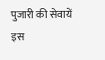पुजारी की सेवायें इस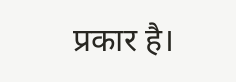प्रकार है।